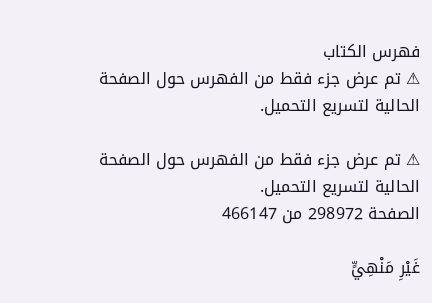فهرس الكتاب
⚠ تم عرض جزء فقط من الفهرس حول الصفحة الحالية لتسريع التحميل.

⚠ تم عرض جزء فقط من الفهرس حول الصفحة الحالية لتسريع التحميل.
الصفحة 298972 من 466147

غَيْرِ مَنْهِيٍّ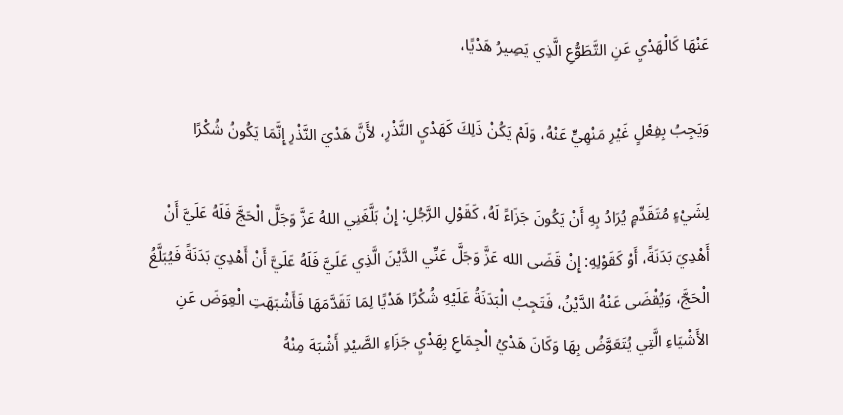عَنْهَا كَالْهَدْيِ عَنِ التَّطَوُّعِ الَّذِي يَصِيرُ هَدْيًا،

وَيَجِبُ بِفِعْلٍ غَيْرِ مَنْهِيٍّ عَنْهُ، وَلَمْ يَكُنْ ذَلِكَ كَهَدْيِ النَّذْرِ، لأَنَّ هَدْيَ النَّذْرِ إِنَّمَا يَكُونُ شُكْرًا

لِشَيْءٍ مُتَقَدِّمٍ يُرَادُ بِهِ أَنْ يَكُونَ جَزَاءً لَهُ، كَقَوْلِ الرَّجُلِ: إِنْ بَلَّغَنِي اللهُ عَزَّ وَجَلَّ الْحَجَّ فَلَهُ عَلَيَّ أَنْ أَهْدِيَ بَدَنَةً، أَوْ كَقَوْلِهِ: إِنْ قَضَى الله عَزَّ وَجَلَّ عَنِّي الدَّيْنَ الَّذِي عَلَيَّ فَلَهُ عَلَيَّ أَنْ أَهْدِيَ بَدَنَةً فَيُبَلَّغُ الْحَجَّ، وَيُقْضَى عَنْهُ الدَّيْنُ، فَتَجِبُ الْبَدَنَةُ عَلَيْهِ شُكْرًا هَدْيًا لِمَا تَقَدَّمَهَا فَأَشْبَهَتِ الْعِوَضَ عَنِ الأَشْيَاءِ الَّتِي يُتَعَوَّضُ بِهَا وَكَانَ هَدْيُ الْجِمَاعِ بِهَدْيِ جَزَاءِ الصَّيْدِ أَشْبَهَ مِنْهُ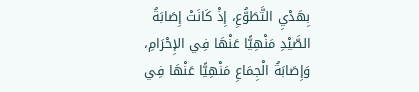بِهَدْيِ التَّطَوُّعِ، إِذْ كَانَتْ إِصَابَةُ الصَّيْدِ مَنْهِيًّا عَنْهَا فِي الإِحْرَامِ، وَإِصَابَةُ الْجِمَاعِ مَنْهِيًّا عَنْهَا فِي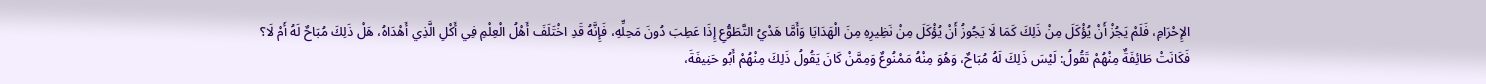الإِحْرَامِ، فَلَمْ يَجُزْ أَنْ يُؤْكَلَ مِنْ ذَلِكَ كَمَا لَا يَجُوزُ أَنْ يُؤْكَلَ مِنْ نَظِيرِهِ مِنَ الْهَدَايَا وَأَمَّا هَدْيُ التَّطَوُّعِ إِذَا عَطِبَ دُونَ مَحِلِّهِ، فَإِنَّهُ قَدِ اخْتَلَفَ أَهْلُ الْعِلْمِ فِي أَكْلِ الَّذِي أَهْدَاهُ، هَلْ ذَلِكَ مُبَاحٌ لَهُ أَمْ لَا؟ فَكَانَتْ طَائِفَةٌ مِنْهُمْ تَقُولُ: لَيْسَ ذَلِكَ لَهُ مُبَاحٌ، وَهُوَ مِنْهُ مَمْنُوعٌ وَمِمَّنْ كَانَ يَقُولُ ذَلِكَ مِنْهُمْ أَبُو حَنِيفَةَ،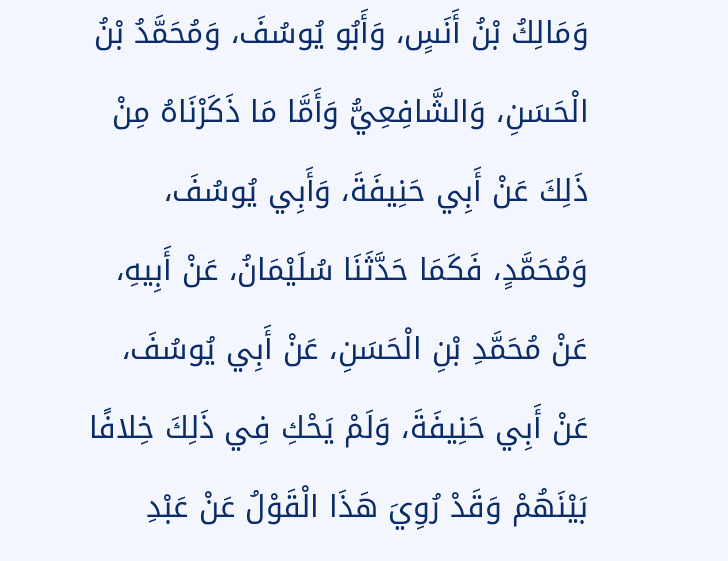وَمَالِكُ بْنُ أَنَسٍ، وَأَبُو يُوسُفَ، وَمُحَمَّدُ بْنُ الْحَسَنِ، وَالشَّافِعِيُّ وَأَمَّا مَا ذَكَرْنَاهُ مِنْ ذَلِكَ عَنْ أَبِي حَنِيفَةَ، وَأَبِي يُوسُفَ، وَمُحَمَّدٍ، فَكَمَا حَدَّثَنَا سُلَيْمَانُ، عَنْ أَبِيهِ، عَنْ مُحَمَّدِ بْنِ الْحَسَنِ، عَنْ أَبِي يُوسُفَ، عَنْ أَبِي حَنِيفَةَ، وَلَمْ يَحْكِ فِي ذَلِكَ خِلافًا بَيْنَهُمْ وَقَدْ رُوِيَ هَذَا الْقَوْلُ عَنْ عَبْدِ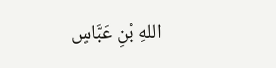اللهِ بْنِ عَبَّاسٍ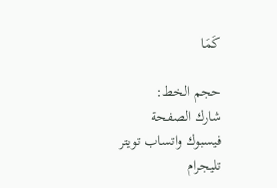كَمَا

حجم الخط:
شارك الصفحة
فيسبوك واتساب تويتر تليجرام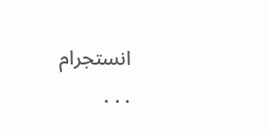انستجرام
. . .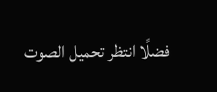فضلًا انتظر تحميل الصوت